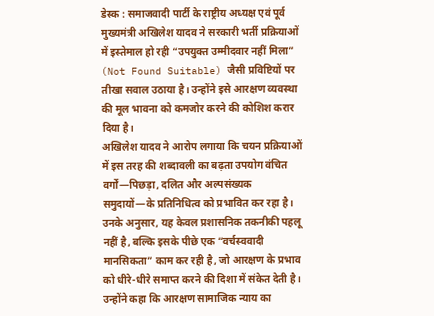डेस्क : समाजवादी पार्टी के राष्ट्रीय अध्यक्ष एवं पूर्व मुख्यमंत्री अखिलेश यादव ने सरकारी भर्ती प्रक्रियाओं में इस्तेमाल हो रही “उपयुक्त उम्मीदवार नहीं मिला” (Not Found Suitable) जैसी प्रविष्टियों पर तीखा सवाल उठाया है। उन्होंने इसे आरक्षण व्यवस्था की मूल भावना को कमजोर करने की कोशिश करार दिया है।
अखिलेश यादव ने आरोप लगाया कि चयन प्रक्रियाओं में इस तरह की शब्दावली का बढ़ता उपयोग वंचित वर्गों—पिछड़ा, दलित और अल्पसंख्यक समुदायों—के प्रतिनिधित्व को प्रभावित कर रहा है। उनके अनुसार, यह केवल प्रशासनिक तकनीकी पहलू नहीं है, बल्कि इसके पीछे एक “वर्चस्ववादी मानसिकता” काम कर रही है, जो आरक्षण के प्रभाव को धीरे-धीरे समाप्त करने की दिशा में संकेत देती है।
उन्होंने कहा कि आरक्षण सामाजिक न्याय का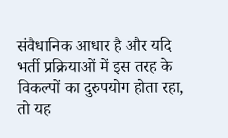संवैधानिक आधार है और यदि भर्ती प्रक्रियाओं में इस तरह के विकल्पों का दुरुपयोग होता रहा, तो यह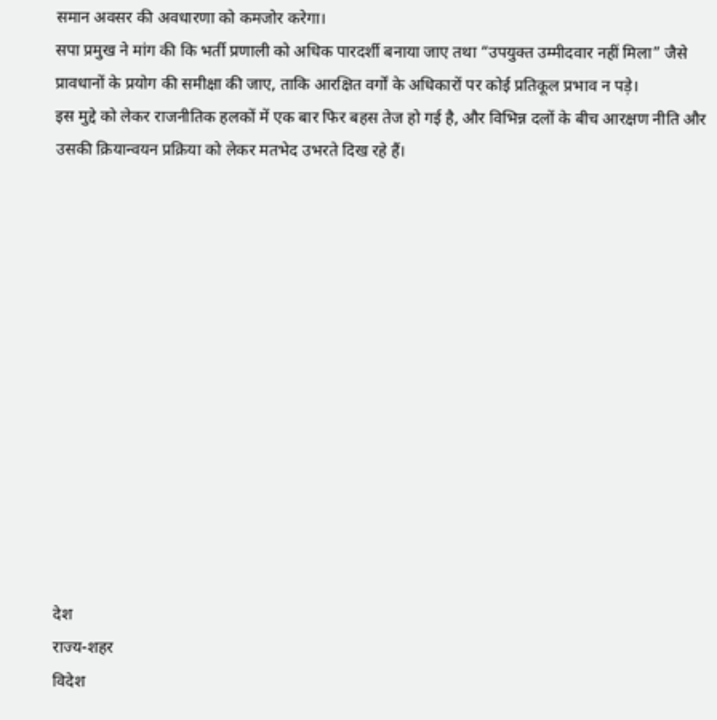समान अवसर की अवधारणा को कमजोर करेगा।
सपा प्रमुख ने मांग की कि भर्ती प्रणाली को अधिक पारदर्शी बनाया जाए तथा “उपयुक्त उम्मीदवार नहीं मिला” जैसे प्रावधानों के प्रयोग की समीक्षा की जाए, ताकि आरक्षित वर्गों के अधिकारों पर कोई प्रतिकूल प्रभाव न पड़े।
इस मुद्दे को लेकर राजनीतिक हलकों में एक बार फिर बहस तेज हो गई है, और विभिन्न दलों के बीच आरक्षण नीति और उसकी क्रियान्वयन प्रक्रिया को लेकर मतभेद उभरते दिख रहे हैं।













देश
राज्य-शहर
विदेश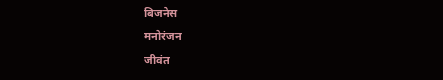बिजनेस
मनोरंजन
जीवंत